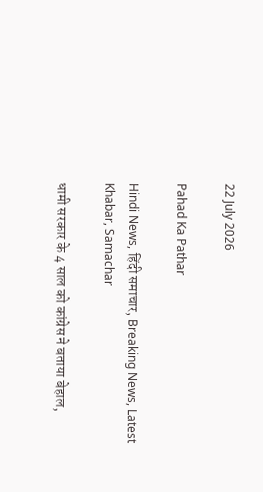22 July 2026

Pahad Ka Pathar

Hindi News, हिंदी समाचार, Breaking News, Latest Khabar, Samachar

धामी सरकार के 4 साल को कांग्रेस ने बताया बेहाल,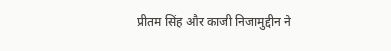प्रीतम सिंह और काजी निजामुद्दीन ने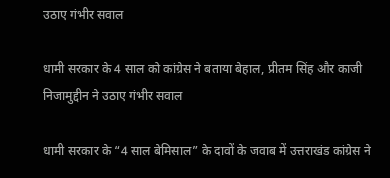उठाए गंभीर सवाल

धामी सरकार के 4 साल को कांग्रेस ने बताया बेहाल, प्रीतम सिंह और काजी निजामुद्दीन ने उठाए गंभीर सवाल

धामी सरकार के “4 साल बेमिसाल” के दावों के जवाब में उत्तराखंड कांग्रेस ने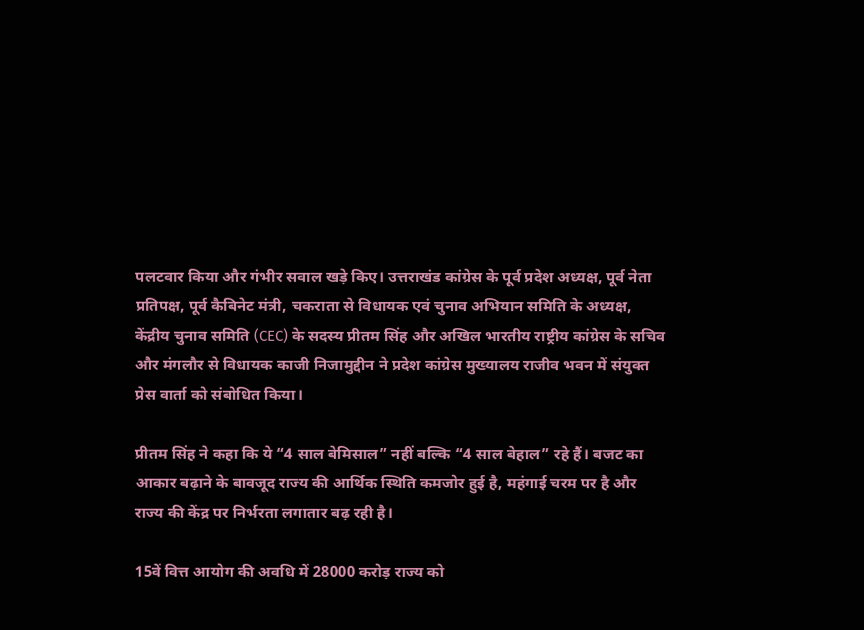पलटवार किया और गंभीर सवाल खड़े किए। उत्तराखंड कांग्रेस के पूर्व प्रदेश अध्यक्ष, पूर्व नेता प्रतिपक्ष, पूर्व कैबिनेट मंत्री, चकराता से विधायक एवं चुनाव अभियान समिति के अध्यक्ष, केंद्रीय चुनाव समिति (CEC) के सदस्य प्रीतम सिंह और अखिल भारतीय राष्ट्रीय कांग्रेस के सचिव और मंगलौर से विधायक काजी निजामुद्दीन ने प्रदेश कांग्रेस मुख्यालय राजीव भवन में संयुक्त प्रेस वार्ता को संबोधित किया।

प्रीतम सिंह ने कहा कि ये “4 साल बेमिसाल” नहीं बल्कि “4 साल बेहाल” रहे हैं। बजट का आकार बढ़ाने के बावजूद राज्य की आर्थिक स्थिति कमजोर हुई है, महंगाई चरम पर है और राज्य की केंद्र पर निर्भरता लगातार बढ़ रही है।

15वें वित्त आयोग की अवधि में 28000 करोड़ राज्य को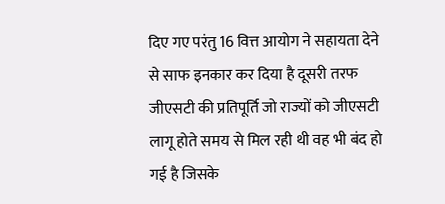दिए गए परंतु 16 वित्त आयोग ने सहायता देने से साफ इनकार कर दिया है दूसरी तरफ जीएसटी की प्रतिपूर्ति जो राज्यों को जीएसटी लागू होते समय से मिल रही थी वह भी बंद हो गई है जिसके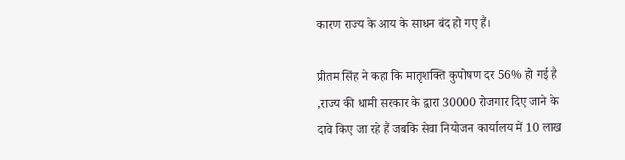कारण राज्य के आय के साधन बंद हो गए हैं।

प्रीतम सिंह ने कहा कि मातृशक्ति कुपोषण दर 56% हो गई है ,राज्य की धामी सरकार के द्वारा 30000 रोजगार दिए जाने के दावे किए जा रहे हैं जबकि सेवा नियोजन कार्यालय में 10 लाख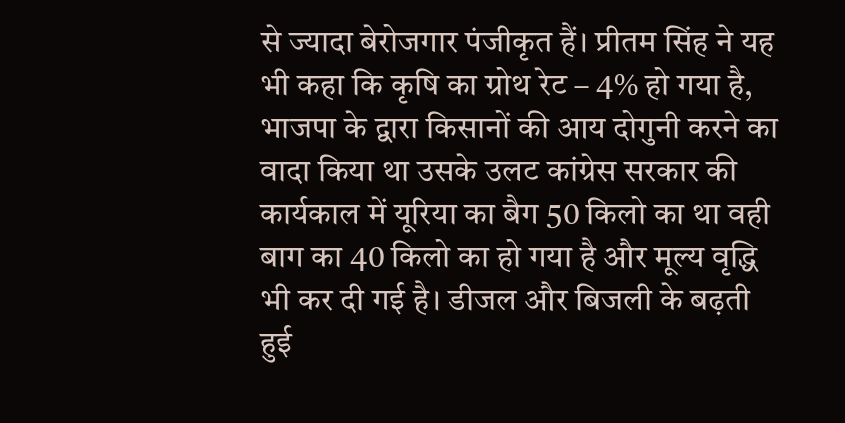से ज्यादा बेरोजगार पंजीकृत हैं। प्रीतम सिंह ने यह भी कहा कि कृषि का ग्रोथ रेट – 4% हो गया है, भाजपा के द्वारा किसानों की आय दोगुनी करने का वादा किया था उसके उलट कांग्रेस सरकार की कार्यकाल में यूरिया का बैग 50 किलो का था वही बाग का 40 किलो का हो गया है और मूल्य वृद्धि भी कर दी गई है। डीजल और बिजली के बढ़ती हुई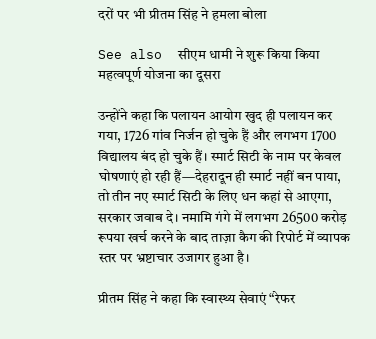दरों पर भी प्रीतम सिंह ने हमला बोला

See also  सीएम धामी ने शुरू किया किया महत्वपूर्ण योजना का दूसरा

उन्होंने कहा कि पलायन आयोग खुद ही पलायन कर गया, 1726 गांव निर्जन हो चुके हैं और लगभग 1700 विद्यालय बंद हो चुके हैं। स्मार्ट सिटी के नाम पर केवल घोषणाएं हो रही हैं—देहरादून ही स्मार्ट नहीं बन पाया, तो तीन नए स्मार्ट सिटी के लिए धन कहां से आएगा, सरकार जवाब दे। नमामि गंगे में लगभग 26500 करोड़ रूपया खर्च करने के बाद ताज़ा कैग की रिपोर्ट में व्यापक स्तर पर भ्रष्टाचार उजागर हुआ है।

प्रीतम सिंह ने कहा कि स्वास्थ्य सेवाएं “रेफर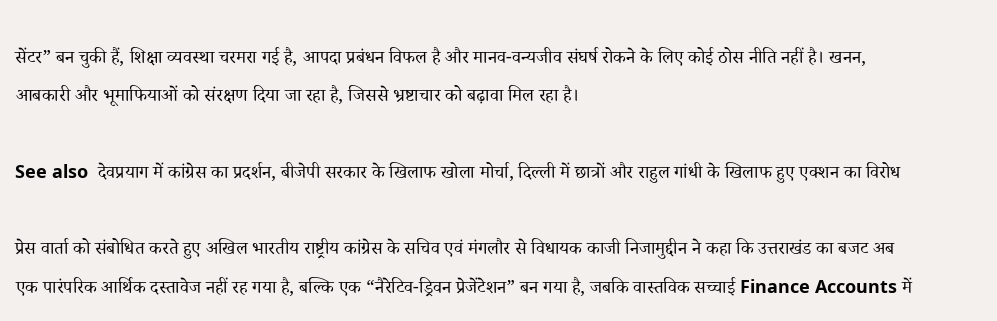सेंटर” बन चुकी हैं, शिक्षा व्यवस्था चरमरा गई है, आपदा प्रबंधन विफल है और मानव-वन्यजीव संघर्ष रोकने के लिए कोई ठोस नीति नहीं है। खनन, आबकारी और भूमाफियाओं को संरक्षण दिया जा रहा है, जिससे भ्रष्टाचार को बढ़ावा मिल रहा है।

See also  देवप्रयाग में कांग्रेस का प्रदर्शन, बीजेपी सरकार के खिलाफ खोला मोर्चा, दिल्ली में छात्रों और राहुल गांधी के खिलाफ हुए एक्शन का विरोध

प्रेस वार्ता को संबोधित करते हुए अखिल भारतीय राष्ट्रीय कांग्रेस के सचिव एवं मंगलौर से विधायक काजी निजामुद्दीन ने कहा कि उत्तराखंड का बजट अब एक पारंपरिक आर्थिक दस्तावेज नहीं रह गया है, बल्कि एक “नैरेटिव-ड्रिवन प्रेजेंटेशन” बन गया है, जबकि वास्तविक सच्चाई Finance Accounts में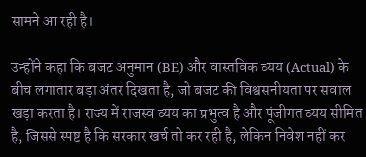सामने आ रही है।

उन्होंने कहा कि बजट अनुमान (BE) और वास्तविक व्यय (Actual) के बीच लगातार बड़ा अंतर दिखता है, जो बजट की विश्वसनीयता पर सवाल खड़ा करता है। राज्य में राजस्व व्यय का प्रभुत्व है और पूंजीगत व्यय सीमित है, जिससे स्पष्ट है कि सरकार खर्च तो कर रही है, लेकिन निवेश नहीं कर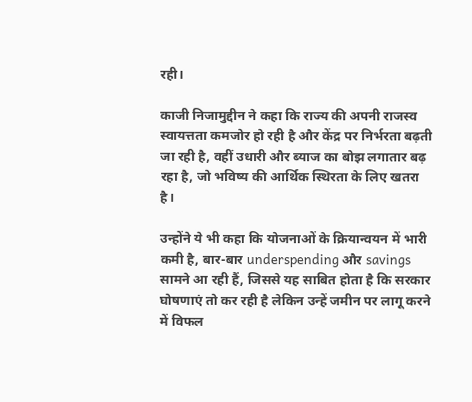रही।

काजी निजामुद्दीन ने कहा कि राज्य की अपनी राजस्व स्वायत्तता कमजोर हो रही है और केंद्र पर निर्भरता बढ़ती जा रही है, वहीं उधारी और ब्याज का बोझ लगातार बढ़ रहा है, जो भविष्य की आर्थिक स्थिरता के लिए खतरा है।

उन्होंने ये भी कहा कि योजनाओं के क्रियान्वयन में भारी कमी है, बार-बार underspending और savings सामने आ रही हैं, जिससे यह साबित होता है कि सरकार घोषणाएं तो कर रही है लेकिन उन्हें जमीन पर लागू करने में विफल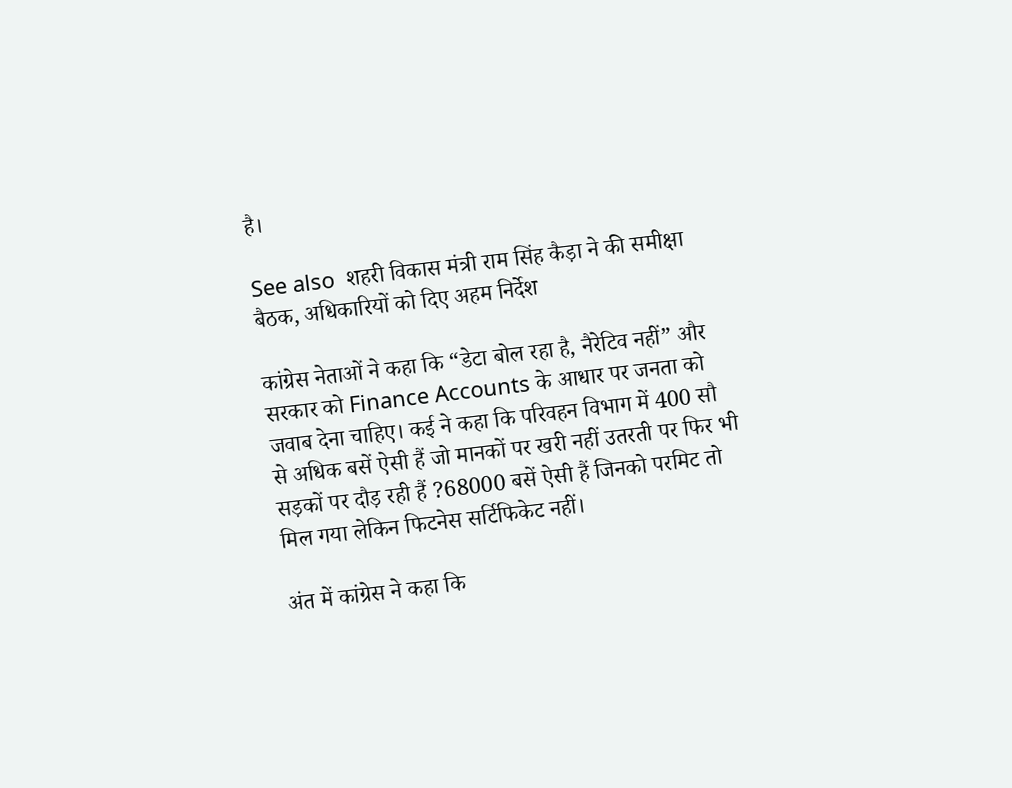है।

See also  शहरी विकास मंत्री राम सिंह कैड़ा ने की समीक्षा बैठक, अधिकारियों को दिए अहम निर्देश

कांग्रेस नेताओं ने कहा कि “डेटा बोल रहा है, नैरेटिव नहीं” और सरकार को Finance Accounts के आधार पर जनता को जवाब देना चाहिए। कई ने कहा कि परिवहन विभाग में 400 सौ से अधिक बसें ऐसी हैं जो मानकों पर खरी नहीं उतरती पर फिर भी सड़कों पर दौड़ रही हैं ?68000 बसें ऐसी हैं जिनको परमिट तो मिल गया लेकिन फिटनेस सर्टिफिकेट नहीं।

अंत में कांग्रेस ने कहा कि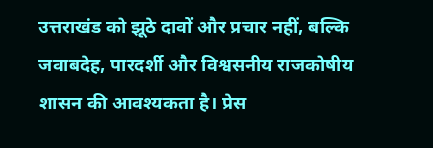उत्तराखंड को झूठे दावों और प्रचार नहीं, बल्कि जवाबदेह, पारदर्शी और विश्वसनीय राजकोषीय शासन की आवश्यकता है। प्रेस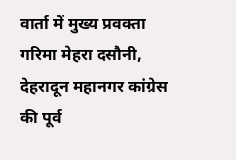वार्ता में मुख्य प्रवक्ता गरिमा मेहरा दसौनी, देहरादून महानगर कांग्रेस की पूर्व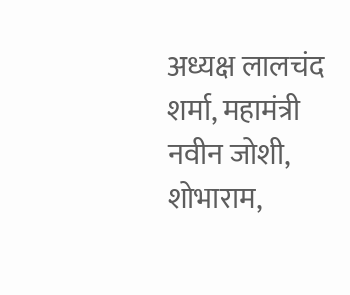अध्यक्ष लालचंद शर्मा, महामंत्री नवीन जोशी, शोभाराम,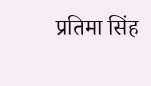प्रतिमा सिंह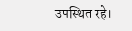उपस्थित रहे।